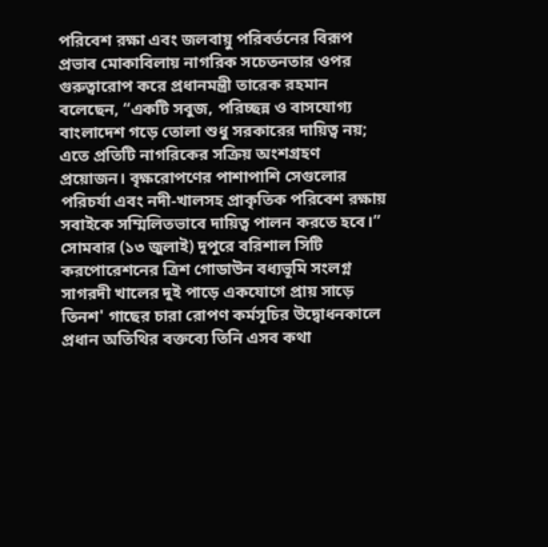পরিবেশ রক্ষা এবং জলবায়ু পরিবর্তনের বিরূপ প্রভাব মোকাবিলায় নাগরিক সচেতনতার ওপর গুরুত্বারোপ করে প্রধানমন্ত্রী তারেক রহমান বলেছেন, “একটি সবুজ, পরিচ্ছন্ন ও বাসযোগ্য বাংলাদেশ গড়ে তোলা শুধু সরকারের দায়িত্ব নয়; এতে প্রতিটি নাগরিকের সক্রিয় অংশগ্রহণ প্রয়োজন। বৃক্ষরোপণের পাশাপাশি সেগুলোর পরিচর্যা এবং নদী-খালসহ প্রাকৃতিক পরিবেশ রক্ষায় সবাইকে সম্মিলিতভাবে দায়িত্ব পালন করতে হবে।”
সোমবার (১৩ জুলাই) দুপুরে বরিশাল সিটি করপোরেশনের ত্রিশ গোডাউন বধ্যভূমি সংলগ্ন সাগরদী খালের দুই পাড়ে একযোগে প্রায় সাড়ে তিনশ' গাছের চারা রোপণ কর্মসূচির উদ্বোধনকালে প্রধান অতিথির বক্তব্যে তিনি এসব কথা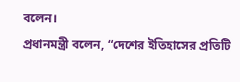বলেন।
প্রধানমন্ত্রী বলেন, “দেশের ইতিহাসের প্রতিটি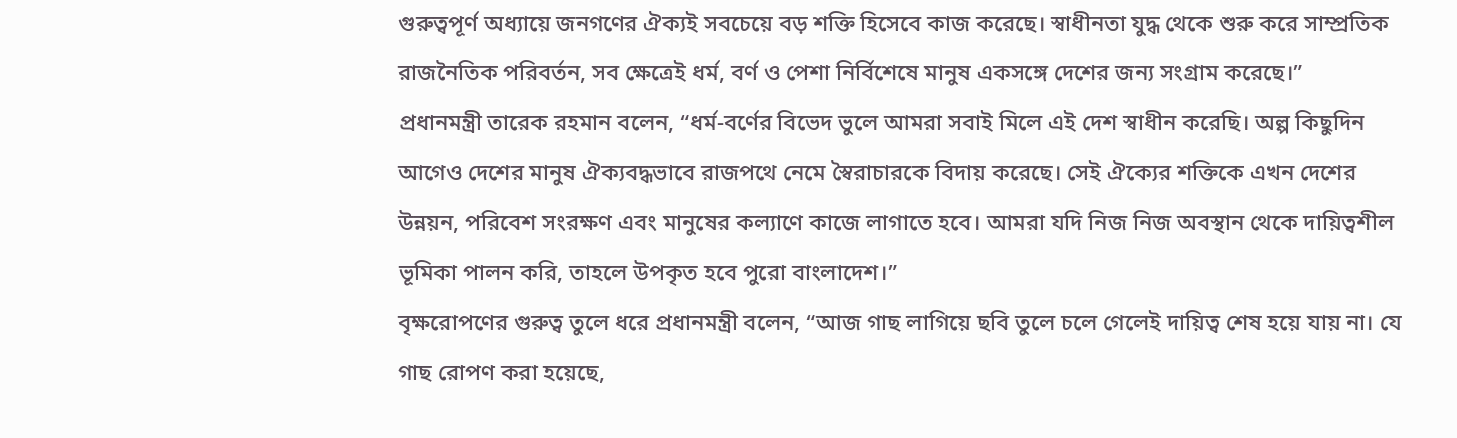গুরুত্বপূর্ণ অধ্যায়ে জনগণের ঐক্যই সবচেয়ে বড় শক্তি হিসেবে কাজ করেছে। স্বাধীনতা যুদ্ধ থেকে শুরু করে সাম্প্রতিক রাজনৈতিক পরিবর্তন, সব ক্ষেত্রেই ধর্ম, বর্ণ ও পেশা নির্বিশেষে মানুষ একসঙ্গে দেশের জন্য সংগ্রাম করেছে।”
প্রধানমন্ত্রী তারেক রহমান বলেন, “ধর্ম-বর্ণের বিভেদ ভুলে আমরা সবাই মিলে এই দেশ স্বাধীন করেছি। অল্প কিছুদিন আগেও দেশের মানুষ ঐক্যবদ্ধভাবে রাজপথে নেমে স্বৈরাচারকে বিদায় করেছে। সেই ঐক্যের শক্তিকে এখন দেশের উন্নয়ন, পরিবেশ সংরক্ষণ এবং মানুষের কল্যাণে কাজে লাগাতে হবে। আমরা যদি নিজ নিজ অবস্থান থেকে দায়িত্বশীল ভূমিকা পালন করি, তাহলে উপকৃত হবে পুরো বাংলাদেশ।”
বৃক্ষরোপণের গুরুত্ব তুলে ধরে প্রধানমন্ত্রী বলেন, “আজ গাছ লাগিয়ে ছবি তুলে চলে গেলেই দায়িত্ব শেষ হয়ে যায় না। যে গাছ রোপণ করা হয়েছে,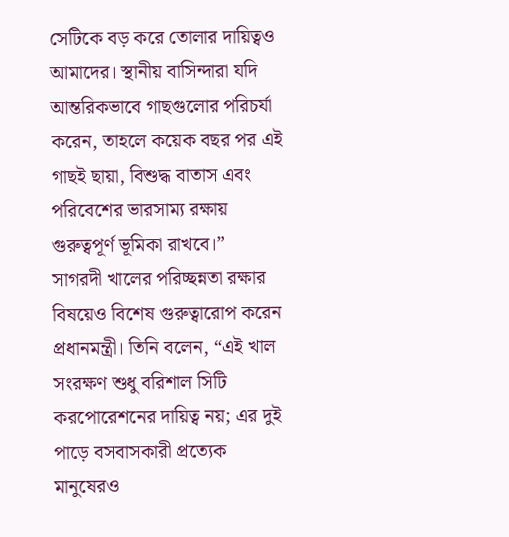সেটিকে বড় করে তোলার দায়িত্বও আমাদের। স্থানীয় বাসিন্দারা যদি আন্তরিকভাবে গাছগুলোর পরিচর্যা করেন, তাহলে কয়েক বছর পর এই গাছই ছায়া, বিশুদ্ধ বাতাস এবং পরিবেশের ভারসাম্য রক্ষায় গুরুত্বপূর্ণ ভূমিকা রাখবে।”
সাগরদী খালের পরিচ্ছন্নতা রক্ষার বিষয়েও বিশেষ গুরুত্বারোপ করেন প্রধানমন্ত্রী। তিনি বলেন, “এই খাল সংরক্ষণ শুধু বরিশাল সিটি করপোরেশনের দায়িত্ব নয়; এর দুই পাড়ে বসবাসকারী প্রত্যেক মানুষেরও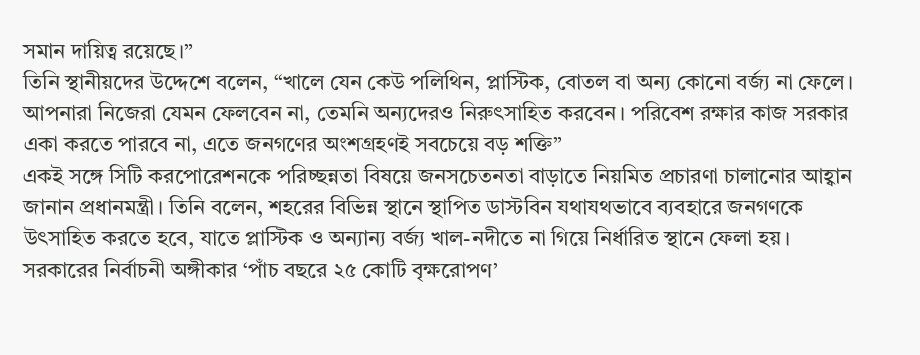সমান দায়িত্ব রয়েছে।”
তিনি স্থানীয়দের উদ্দেশে বলেন, “খালে যেন কেউ পলিথিন, প্লাস্টিক, বোতল বা অন্য কোনো বর্জ্য না ফেলে। আপনারা নিজেরা যেমন ফেলবেন না, তেমনি অন্যদেরও নিরুৎসাহিত করবেন। পরিবেশ রক্ষার কাজ সরকার একা করতে পারবে না, এতে জনগণের অংশগ্রহণই সবচেয়ে বড় শক্তি”
একই সঙ্গে সিটি করপোরেশনকে পরিচ্ছন্নতা বিষয়ে জনসচেতনতা বাড়াতে নিয়মিত প্রচারণা চালানোর আহ্বান জানান প্রধানমন্ত্রী। তিনি বলেন, শহরের বিভিন্ন স্থানে স্থাপিত ডাস্টবিন যথাযথভাবে ব্যবহারে জনগণকে উৎসাহিত করতে হবে, যাতে প্লাস্টিক ও অন্যান্য বর্জ্য খাল-নদীতে না গিয়ে নির্ধারিত স্থানে ফেলা হয়।
সরকারের নির্বাচনী অঙ্গীকার ‘পাঁচ বছরে ২৫ কোটি বৃক্ষরোপণ’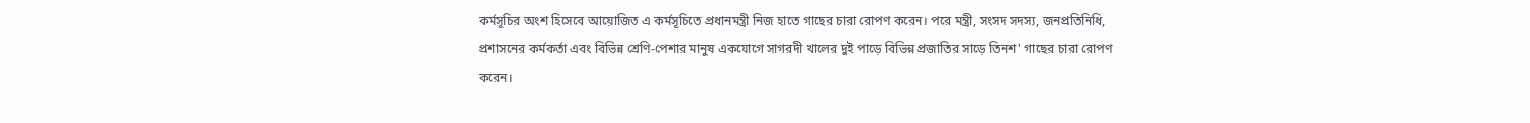কর্মসূচির অংশ হিসেবে আয়োজিত এ কর্মসূচিতে প্রধানমন্ত্রী নিজ হাতে গাছের চারা রোপণ করেন। পরে মন্ত্রী, সংসদ সদস্য, জনপ্রতিনিধি, প্রশাসনের কর্মকর্তা এবং বিভিন্ন শ্রেণি-পেশার মানুষ একযোগে সাগরদী খালের দুই পাড়ে বিভিন্ন প্রজাতির সাড়ে তিনশ' গাছের চারা রোপণ করেন।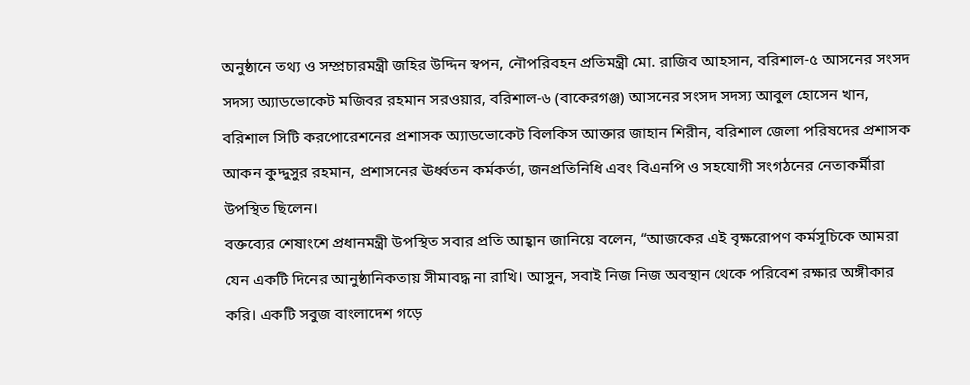অনুষ্ঠানে তথ্য ও সম্প্রচারমন্ত্রী জহির উদ্দিন স্বপন, নৌপরিবহন প্রতিমন্ত্রী মো. রাজিব আহসান, বরিশাল-৫ আসনের সংসদ সদস্য অ্যাডভোকেট মজিবর রহমান সরওয়ার, বরিশাল-৬ (বাকেরগঞ্জ) আসনের সংসদ সদস্য আবুল হোসেন খান, বরিশাল সিটি করপোরেশনের প্রশাসক অ্যাডভোকেট বিলকিস আক্তার জাহান শিরীন, বরিশাল জেলা পরিষদের প্রশাসক আকন কুদ্দুসুর রহমান, প্রশাসনের ঊর্ধ্বতন কর্মকর্তা, জনপ্রতিনিধি এবং বিএনপি ও সহযোগী সংগঠনের নেতাকর্মীরা উপস্থিত ছিলেন।
বক্তব্যের শেষাংশে প্রধানমন্ত্রী উপস্থিত সবার প্রতি আহ্বান জানিয়ে বলেন, “আজকের এই বৃক্ষরোপণ কর্মসূচিকে আমরা যেন একটি দিনের আনুষ্ঠানিকতায় সীমাবদ্ধ না রাখি। আসুন, সবাই নিজ নিজ অবস্থান থেকে পরিবেশ রক্ষার অঙ্গীকার করি। একটি সবুজ বাংলাদেশ গড়ে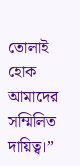তোলাই হোক আমাদের সম্মিলিত দায়িত্ব।”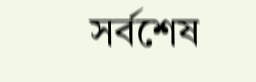সর্বশেষ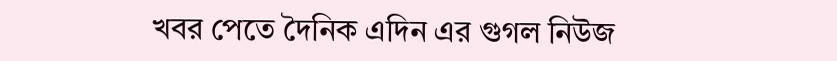খবর পেতে দৈনিক এদিন এর গুগল নিউজ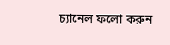চ্যানেল ফলো করুন